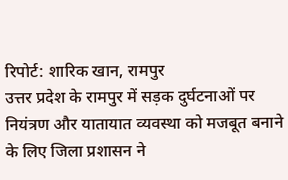रिपोर्ट: शारिक खान, रामपुर
उत्तर प्रदेश के रामपुर में सड़क दुर्घटनाओं पर नियंत्रण और यातायात व्यवस्था को मजबूत बनाने के लिए जिला प्रशासन ने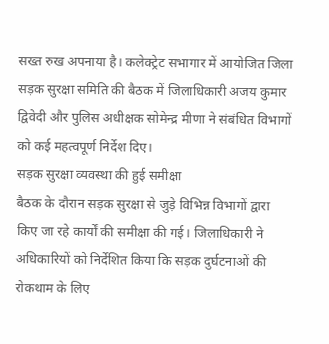सख्त रुख अपनाया है। कलेक्ट्रेट सभागार में आयोजित जिला सड़क सुरक्षा समिति की बैठक में जिलाधिकारी अजय कुमार द्विवेदी और पुलिस अधीक्षक सोमेन्द्र मीणा ने संबंधित विभागों को कई महत्वपूर्ण निर्देश दिए।
सड़क सुरक्षा व्यवस्था की हुई समीक्षा
बैठक के दौरान सड़क सुरक्षा से जुड़े विभिन्न विभागों द्वारा किए जा रहे कार्यों की समीक्षा की गई। जिलाधिकारी ने अधिकारियों को निर्देशित किया कि सड़क दुर्घटनाओं की रोकथाम के लिए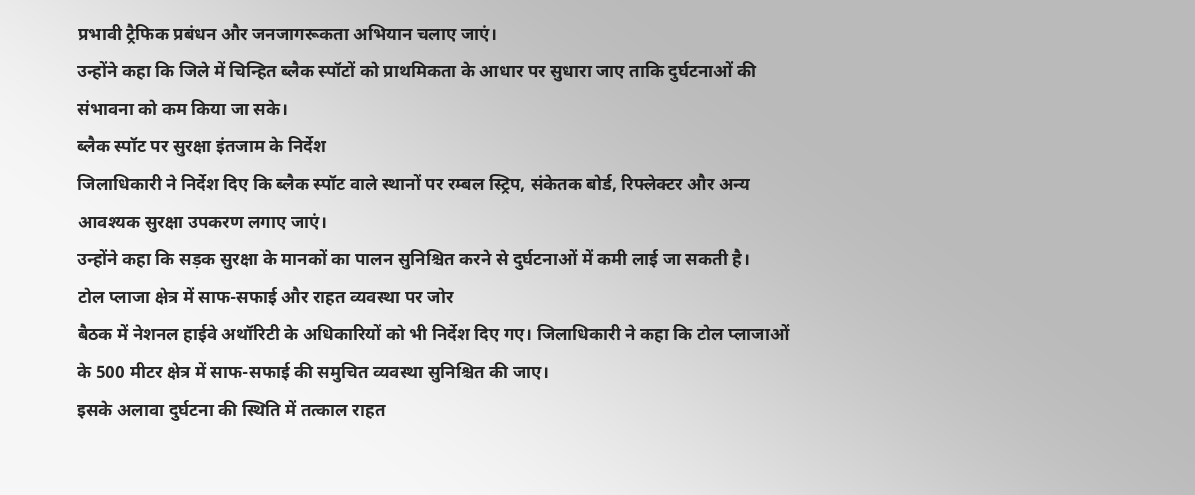प्रभावी ट्रैफिक प्रबंधन और जनजागरूकता अभियान चलाए जाएं।
उन्होंने कहा कि जिले में चिन्हित ब्लैक स्पॉटों को प्राथमिकता के आधार पर सुधारा जाए ताकि दुर्घटनाओं की संभावना को कम किया जा सके।
ब्लैक स्पॉट पर सुरक्षा इंतजाम के निर्देश
जिलाधिकारी ने निर्देश दिए कि ब्लैक स्पॉट वाले स्थानों पर रम्बल स्ट्रिप, संकेतक बोर्ड, रिफ्लेक्टर और अन्य आवश्यक सुरक्षा उपकरण लगाए जाएं।
उन्होंने कहा कि सड़क सुरक्षा के मानकों का पालन सुनिश्चित करने से दुर्घटनाओं में कमी लाई जा सकती है।
टोल प्लाजा क्षेत्र में साफ-सफाई और राहत व्यवस्था पर जोर
बैठक में नेशनल हाईवे अथॉरिटी के अधिकारियों को भी निर्देश दिए गए। जिलाधिकारी ने कहा कि टोल प्लाजाओं के 500 मीटर क्षेत्र में साफ-सफाई की समुचित व्यवस्था सुनिश्चित की जाए।
इसके अलावा दुर्घटना की स्थिति में तत्काल राहत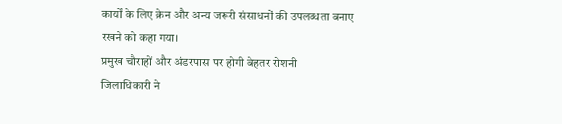कार्यों के लिए क्रेन और अन्य जरूरी संसाधनों की उपलब्धता बनाए रखने को कहा गया।
प्रमुख चौराहों और अंडरपास पर होगी बेहतर रोशनी
जिलाधिकारी ने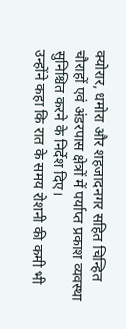क्योरार, धमोरा और शहजादनगर सहित चिन्हित चौराहों एवं अंडरपास क्षेत्रों में पर्याप्त प्रकाश व्यवस्था सुनिश्चित करने के निर्देश दिए।
उन्होंने कहा कि रात के समय रोशनी की कमी भी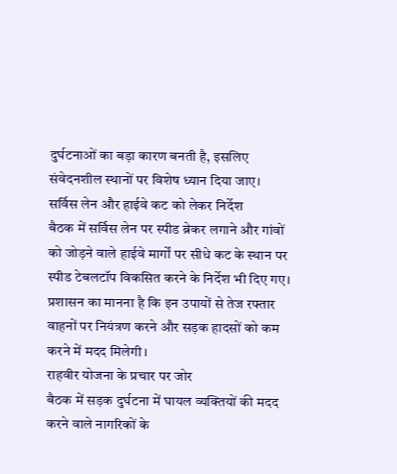दुर्घटनाओं का बड़ा कारण बनती है, इसलिए संवेदनशील स्थानों पर विशेष ध्यान दिया जाए।
सर्विस लेन और हाईवे कट को लेकर निर्देश
बैठक में सर्विस लेन पर स्पीड ब्रेकर लगाने और गांवों को जोड़ने वाले हाईवे मार्गों पर सीधे कट के स्थान पर स्पीड टेबलटॉप विकसित करने के निर्देश भी दिए गए।
प्रशासन का मानना है कि इन उपायों से तेज रफ्तार वाहनों पर नियंत्रण करने और सड़क हादसों को कम करने में मदद मिलेगी।
राहवीर योजना के प्रचार पर जोर
बैठक में सड़क दुर्घटना में घायल व्यक्तियों की मदद करने वाले नागरिकों के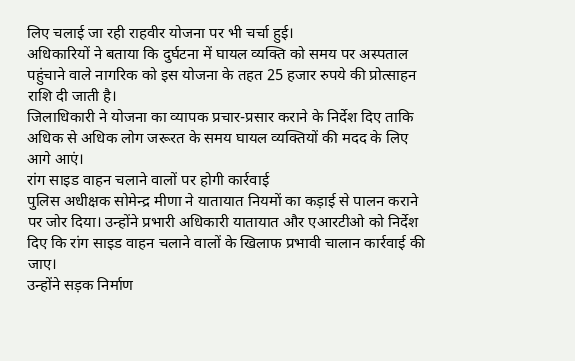लिए चलाई जा रही राहवीर योजना पर भी चर्चा हुई।
अधिकारियों ने बताया कि दुर्घटना में घायल व्यक्ति को समय पर अस्पताल पहुंचाने वाले नागरिक को इस योजना के तहत 25 हजार रुपये की प्रोत्साहन राशि दी जाती है।
जिलाधिकारी ने योजना का व्यापक प्रचार-प्रसार कराने के निर्देश दिए ताकि अधिक से अधिक लोग जरूरत के समय घायल व्यक्तियों की मदद के लिए आगे आएं।
रांग साइड वाहन चलाने वालों पर होगी कार्रवाई
पुलिस अधीक्षक सोमेन्द्र मीणा ने यातायात नियमों का कड़ाई से पालन कराने पर जोर दिया। उन्होंने प्रभारी अधिकारी यातायात और एआरटीओ को निर्देश दिए कि रांग साइड वाहन चलाने वालों के खिलाफ प्रभावी चालान कार्रवाई की जाए।
उन्होंने सड़क निर्माण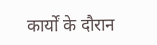कार्यों के दौरान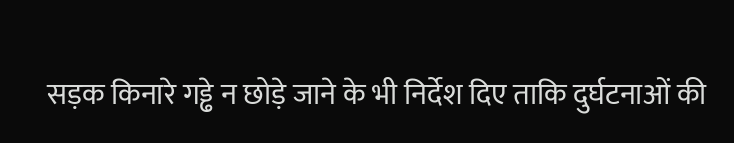सड़क किनारे गड्ढे न छोड़े जाने के भी निर्देश दिए ताकि दुर्घटनाओं की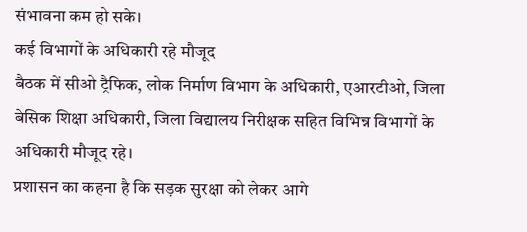संभावना कम हो सके।
कई विभागों के अधिकारी रहे मौजूद
बैठक में सीओ ट्रैफिक, लोक निर्माण विभाग के अधिकारी, एआरटीओ, जिला बेसिक शिक्षा अधिकारी, जिला विद्यालय निरीक्षक सहित विभिन्न विभागों के अधिकारी मौजूद रहे।
प्रशासन का कहना है कि सड़क सुरक्षा को लेकर आगे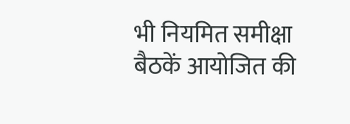भी नियमित समीक्षा बैठकें आयोजित की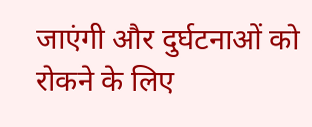जाएंगी और दुर्घटनाओं को रोकने के लिए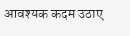आवश्यक कदम उठाए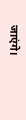जाएंगे।